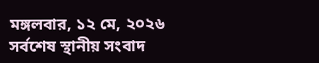মঙ্গলবার, ১২ মে, ২০২৬
সর্বশেষ স্থানীয় সংবাদ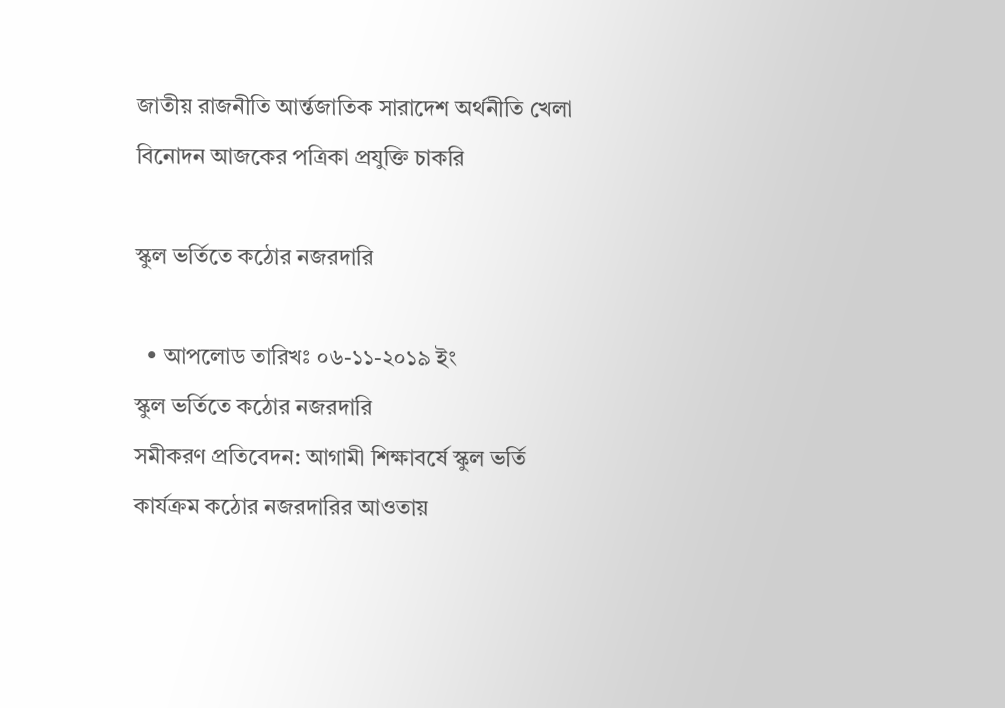জাতীয় রাজনীতি আর্ন্তজাতিক সারাদেশ অর্থনীতি খেলা বিনোদন আজকের পত্রিকা প্রযুক্তি চাকরি

স্কুল ভর্তিতে কঠোর নজরদারি

  • আপলোড তারিখঃ ০৬-১১-২০১৯ ইং
স্কুল ভর্তিতে কঠোর নজরদারি
সমীকরণ প্রতিবেদন: আগামী শিক্ষাবর্ষে স্কুল ভর্তি কার্যক্রম কঠোর নজরদারির আওতায়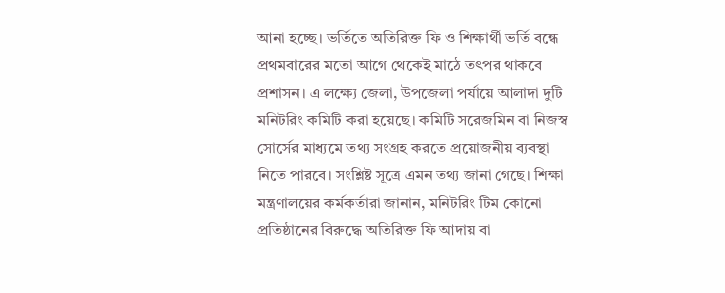আনা হচ্ছে। ভর্তিতে অতিরিক্ত ফি ও শিক্ষার্থী ভর্তি বন্ধে প্রথমবারের মতো আগে থেকেই মাঠে তৎপর থাকবে প্রশাসন। এ লক্ষ্যে জেলা, উপজেলা পর্যায়ে আলাদা দুটি মনিটরিং কমিটি করা হয়েছে। কমিটি সরেজমিন বা নিজস্ব সোর্সের মাধ্যমে তথ্য সংগ্রহ করতে প্রয়োজনীয় ব্যবস্থা নিতে পারবে। সংশ্লিষ্ট সূত্রে এমন তথ্য জানা গেছে। শিক্ষা মন্ত্রণালয়ের কর্মকর্তারা জানান, মনিটরিং টিম কোনো প্রতিষ্ঠানের বিরুদ্ধে অতিরিক্ত ফি আদায় বা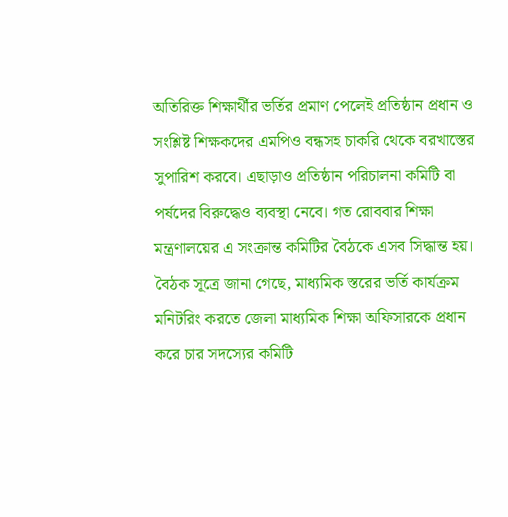অতিরিক্ত শিক্ষার্থীর ভর্তির প্রমাণ পেলেই প্রতিষ্ঠান প্রধান ও সংশ্লিষ্ট শিক্ষকদের এমপিও বন্ধসহ চাকরি থেকে বরখাস্তের সুপারিশ করবে। এছাড়াও প্রতিষ্ঠান পরিচালনা কমিটি বা পর্ষদের বিরুদ্ধেও ব্যবস্থা নেবে। গত রোববার শিক্ষা মন্ত্রণালয়ের এ সংক্রান্ত কমিটির বৈঠকে এসব সিদ্ধান্ত হয়। বৈঠক সূত্রে জানা গেছে, মাধ্যমিক স্তরের ভর্তি কার্যক্রম মনিটরিং করতে জেলা মাধ্যমিক শিক্ষা অফিসারকে প্রধান করে চার সদস্যের কমিটি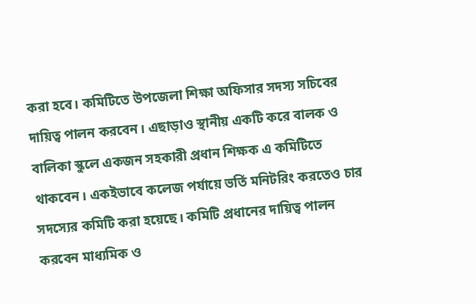করা হবে। কমিটিতে উপজেলা শিক্ষা অফিসার সদস্য সচিবের দায়িত্ব পালন করবেন। এছাড়াও স্থানীয় একটি করে বালক ও বালিকা স্কুলে একজন সহকারী প্রধান শিক্ষক এ কমিটিতে থাকবেন। একইভাবে কলেজ পর্যায়ে ভর্তি মনিটরিং করতেও চার সদস্যের কমিটি করা হয়েছে। কমিটি প্রধানের দায়িত্ব পালন করবেন মাধ্যমিক ও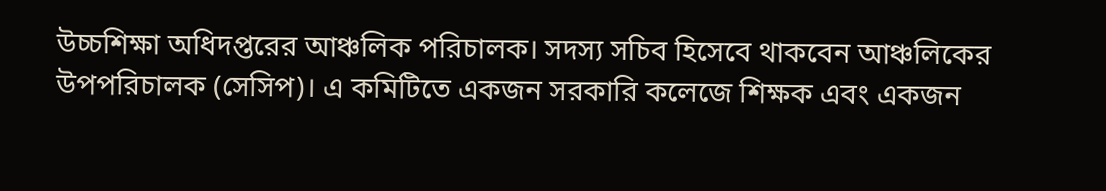উচ্চশিক্ষা অধিদপ্তরের আঞ্চলিক পরিচালক। সদস্য সচিব হিসেবে থাকবেন আঞ্চলিকের উপপরিচালক (সেসিপ)। এ কমিটিতে একজন সরকারি কলেজে শিক্ষক এবং একজন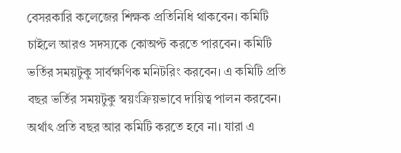বেসরকারি কলেজের শিক্ষক প্রতিনিধি থাকবেন। কমিটি চাইলে আরও সদস্যকে কোঅপ্ট করতে পারবেন। কমিটি ভর্তির সময়টুকু সার্বক্ষণিক মনিটরিং করবেন। এ কমিটি প্রতি বছর ভর্তির সময়টুকু স্বয়ংক্রিয়ভাবে দায়িত্ব পালন করবেন। অর্থাৎ প্রতি বছর আর কমিটি করতে হবে না। যারা এ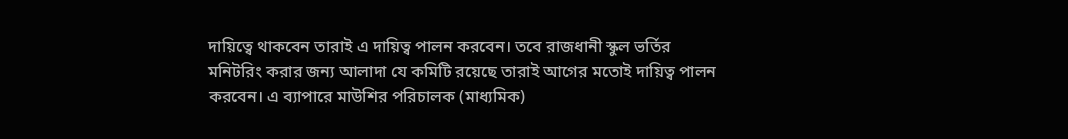দায়িত্বে থাকবেন তারাই এ দায়িত্ব পালন করবেন। তবে রাজধানী স্কুল ভর্তির মনিটরিং করার জন্য আলাদা যে কমিটি রয়েছে তারাই আগের মতোই দায়িত্ব পালন করবেন। এ ব্যাপারে মাউশির পরিচালক (মাধ্যমিক)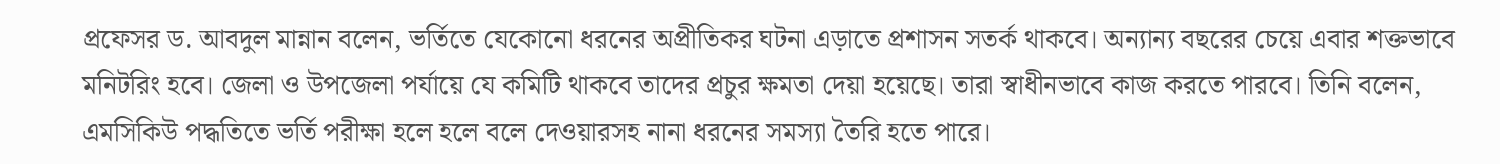প্রফেসর ড. আবদুল মান্নান বলেন, ভর্তিতে যেকোনো ধরনের অপ্রীতিকর ঘটনা এড়াতে প্রশাসন সতর্ক থাকবে। অন্যান্য বছরের চেয়ে এবার শক্তভাবে মনিটরিং হবে। জেলা ও উপজেলা পর্যায়ে যে কমিটি থাকবে তাদের প্রচুর ক্ষমতা দেয়া হয়েছে। তারা স্বাধীনভাবে কাজ করতে পারবে। তিনি বলেন, এমসিকিউ পদ্ধতিতে ভর্তি পরীক্ষা হলে হলে বলে দেওয়ারসহ নানা ধরনের সমস্যা তৈরি হতে পারে।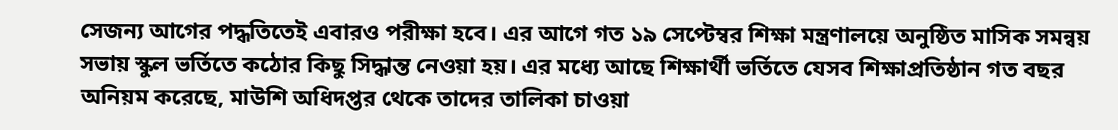সেজন্য আগের পদ্ধতিতেই এবারও পরীক্ষা হবে। এর আগে গত ১৯ সেপ্টেম্বর শিক্ষা মন্ত্রণালয়ে অনুষ্ঠিত মাসিক সমন্বয় সভায় স্কুল ভর্তিতে কঠোর কিছু সিদ্ধান্ত নেওয়া হয়। এর মধ্যে আছে শিক্ষার্থী ভর্তিতে যেসব শিক্ষাপ্রতিষ্ঠান গত বছর অনিয়ম করেছে, মাউশি অধিদপ্তর থেকে তাদের তালিকা চাওয়া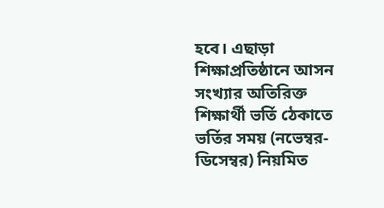হবে। এছাড়া শিক্ষাপ্রতিষ্ঠানে আসন সংখ্যার অতিরিক্ত শিক্ষার্থী ভর্তি ঠেকাতে ভর্তির সময় (নভেম্বর-ডিসেম্বর) নিয়মিত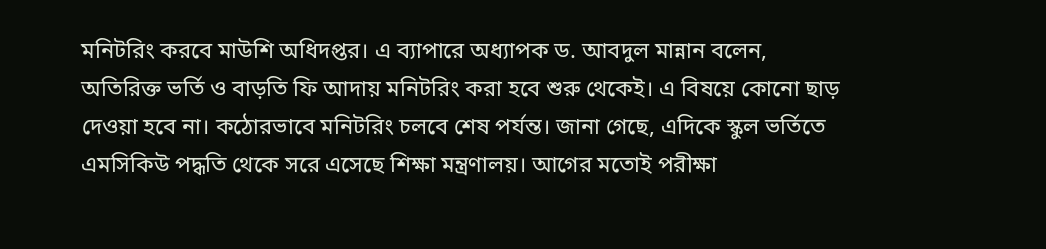মনিটরিং করবে মাউশি অধিদপ্তর। এ ব্যাপারে অধ্যাপক ড. আবদুল মান্নান বলেন, অতিরিক্ত ভর্তি ও বাড়তি ফি আদায় মনিটরিং করা হবে শুরু থেকেই। এ বিষয়ে কোনো ছাড় দেওয়া হবে না। কঠোরভাবে মনিটরিং চলবে শেষ পর্যন্ত। জানা গেছে, এদিকে স্কুল ভর্তিতে এমসিকিউ পদ্ধতি থেকে সরে এসেছে শিক্ষা মন্ত্রণালয়। আগের মতোই পরীক্ষা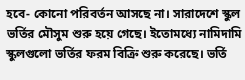হবে- কোনো পরিবর্তন আসছে না। সারাদেশে স্কুল ভর্তির মৌসুম শুরু হয়ে গেছে। ইতোমধ্যে নামিদামি স্কুলগুলো ভর্তির ফরম বিক্রি শুরু করেছে। ভর্তি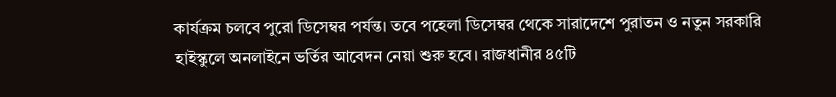কার্যক্রম চলবে পুরো ডিসেম্বর পর্যন্ত। তবে পহেলা ডিসেম্বর থেকে সারাদেশে পুরাতন ও নতুন সরকারি হাইস্কুলে অনলাইনে ভর্তির আবেদন নেয়া শুরু হবে। রাজধানীর ৪৫টি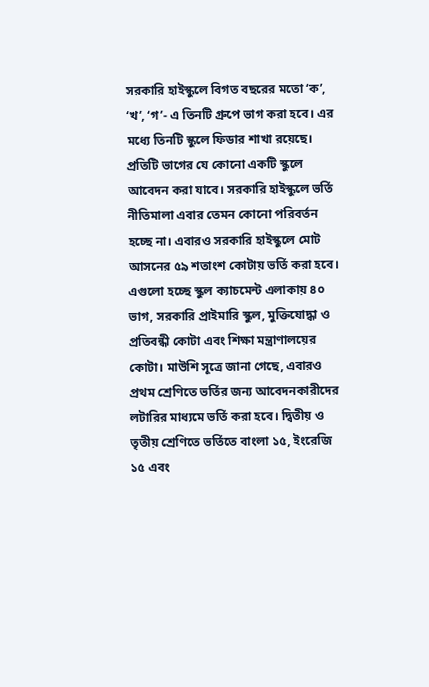সরকারি হাইস্কুলে বিগত বছরের মতো ‘ক’, ‘খ’, ‘গ’- এ তিনটি গ্রুপে ভাগ করা হবে। এর মধ্যে তিনটি স্কুলে ফিডার শাখা রয়েছে। প্রতিটি ভাগের যে কোনো একটি স্কুলে আবেদন করা যাবে। সরকারি হাইস্কুলে ভর্তি নীতিমালা এবার তেমন কোনো পরিবর্তন হচ্ছে না। এবারও সরকারি হাইস্কুলে মোট আসনের ৫৯ শতাংশ কোটায় ভর্তি করা হবে। এগুলো হচ্ছে স্কুল ক্যাচমেন্ট এলাকায় ৪০ ভাগ, সরকারি প্রাইমারি স্কুল, মুক্তিযোদ্ধা ও প্রতিবন্ধী কোটা এবং শিক্ষা মন্ত্রাণালয়ের কোটা। মাউশি সূত্রে জানা গেছে, এবারও প্রথম শ্রেণিতে ভর্তির জন্য আবেদনকারীদের লটারির মাধ্যমে ভর্তি করা হবে। দ্বিতীয় ও তৃতীয় শ্রেণিতে ভর্তিতে বাংলা ১৫, ইংরেজি ১৫ এবং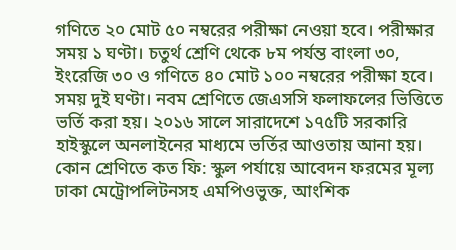গণিতে ২০ মোট ৫০ নম্বরের পরীক্ষা নেওয়া হবে। পরীক্ষার সময় ১ ঘণ্টা। চতুর্থ শ্রেণি থেকে ৮ম পর্যন্ত বাংলা ৩০, ইংরেজি ৩০ ও গণিতে ৪০ মোট ১০০ নম্বরের পরীক্ষা হবে। সময় দুই ঘণ্টা। নবম শ্রেণিতে জেএসসি ফলাফলের ভিত্তিতে ভর্তি করা হয়। ২০১৬ সালে সারাদেশে ১৭৫টি সরকারি হাইস্কুলে অনলাইনের মাধ্যমে ভর্তির আওতায় আনা হয়। কোন শ্রেণিতে কত ফি: স্কুল পর্যায়ে আবেদন ফরমের মূল্য ঢাকা মেট্রোপলিটনসহ এমপিওভুক্ত, আংশিক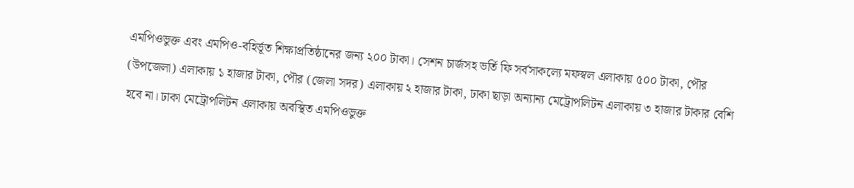এমপিওভুক্ত এবং এমপিও-বহির্ভূত শিক্ষাপ্রতিষ্ঠানের জন্য ২০০ টাকা। সেশন চার্জসহ ভর্তি ফি সর্বসাকল্যে মফস্বল এলাকায় ৫০০ টাকা, পৌর (উপজেলা) এলাকায় ১ হাজার টাকা, পৌর (জেলা সদর) এলাকায় ২ হাজার টাকা, ঢাকা ছাড়া অন্যান্য মেট্রোপলিটন এলাকায় ৩ হাজার টাকার বেশি হবে না। ঢাকা মেট্রোপলিটন এলাকায় অবস্থিত এমপিওভুক্ত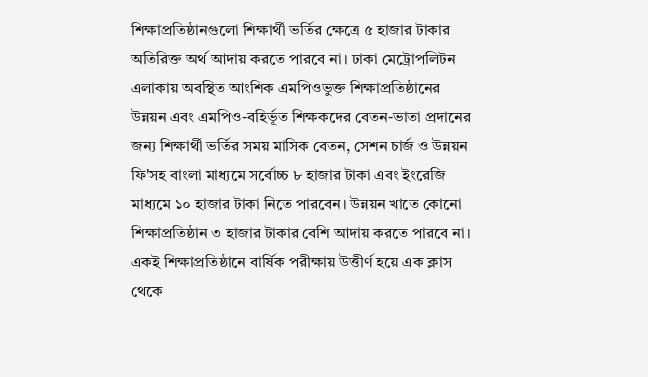শিক্ষাপ্রতিষ্ঠানগুলো শিক্ষার্থী ভর্তির ক্ষেত্রে ৫ হাজার টাকার অতিরিক্ত অর্থ আদায় করতে পারবে না। ঢাকা মেট্রোপলিটন এলাকায় অবস্থিত আংশিক এমপিওভুক্ত শিক্ষাপ্রতিষ্ঠানের উন্নয়ন এবং এমপিও-বহির্ভূত শিক্ষকদের বেতন-ভাতা প্রদানের জন্য শিক্ষার্থী ভর্তির সময় মাসিক বেতন, সেশন চার্জ ও উন্নয়ন ফি'সহ বাংলা মাধ্যমে সর্বোচ্চ ৮ হাজার টাকা এবং ইংরেজি মাধ্যমে ১০ হাজার টাকা নিতে পারবেন। উন্নয়ন খাতে কোনো শিক্ষাপ্রতিষ্ঠান ৩ হাজার টাকার বেশি আদায় করতে পারবে না। একই শিক্ষাপ্রতিষ্ঠানে বার্ষিক পরীক্ষায় উত্তীর্ণ হয়ে এক ক্লাস থেকে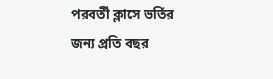পরবর্তী ক্লাসে ভর্তির জন্য প্রতি বছর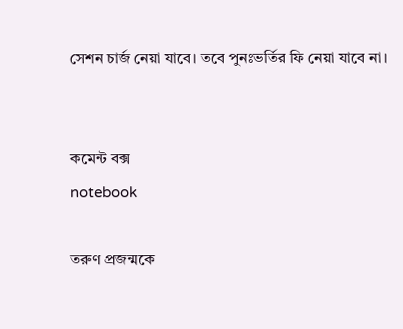সেশন চার্জ নেয়া যাবে। তবে পুনঃভর্তির ফি নেয়া যাবে না।


কমেন্ট বক্স
notebook

তরুণ প্রজন্মকে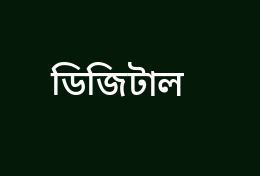ডিজিটাল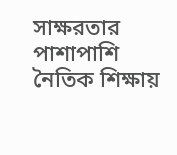সাক্ষরতার পাশাপাশি নৈতিক শিক্ষায়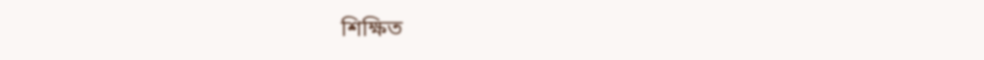শিক্ষিত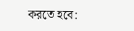করতে হবে: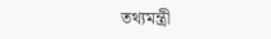তথ্যমন্ত্রী